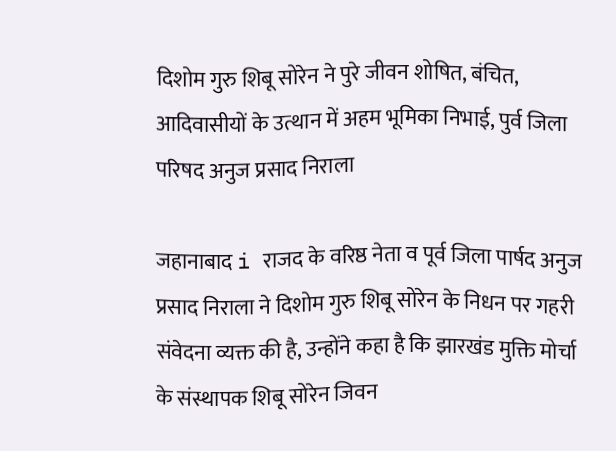दिशोम गुरु शिबू सोरेन ने पुरे जीवन शोषित, बंचित, आदिवासीयों के उत्थान में अहम भूमिका निभाई, पुर्व जिला परिषद अनुज प्रसाद निराला

जहानाबाद i राजद के वरिष्ठ नेता व पूर्व जिला पार्षद अनुज प्रसाद निराला ने दिशोम गुरु शिबू सोरेन के निधन पर गहरी संवेदना व्यक्त की है, उन्होंने कहा है कि झारखंड मुक्ति मोर्चा के संस्थापक शिबू सोरेन जिवन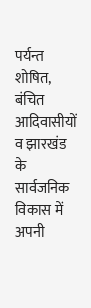पर्यन्त शोषित, बंचित आदिवासीयों व झारखंड के सार्वजनिक विकास में अपनी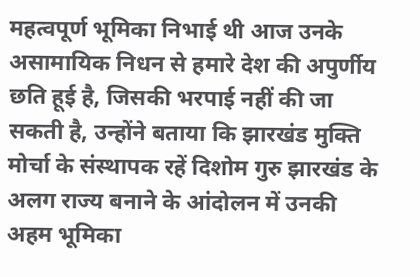महत्वपूर्ण भूमिका निभाई थी आज उनके असामायिक निधन से हमारे देश की अपुर्णीय छति हूई है, जिसकी भरपाई नहीं की जा सकती है, उन्होंने बताया कि झारखंड मुक्ति मोर्चा के संस्थापक रहें दिशोम गुरु झारखंड के अलग राज्य बनाने के आंदोलन में उनकी अहम भूमिका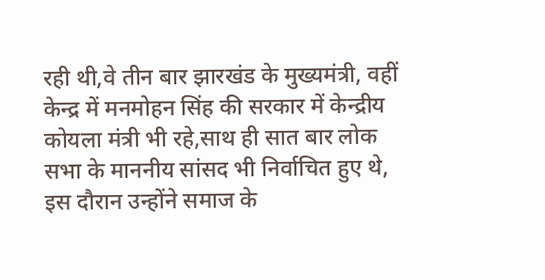रही थी,वे तीन बार झारखंड के मुख्यमंत्री, वहीं केन्द्र में मनमोहन सिंह की सरकार में केन्द्रीय कोयला मंत्री भी रहे,साथ ही सात बार लोक सभा के माननीय सांसद भी निर्वाचित हुए थे, इस दौरान उन्होंने समाज के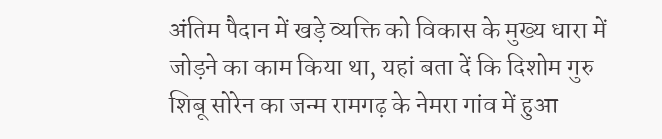अंतिम पैदान में खड़े व्यक्ति को विकास के मुख्य धारा में जोड़ने का काम किया था, यहां बता दें कि दिशोम गुरु शिबू सोरेन का जन्म रामगढ़ के नेमरा गांव में हुआ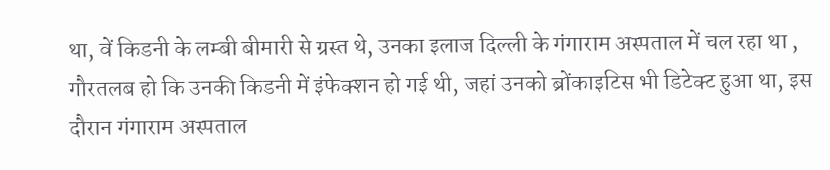था, वें किडनी के लम्बी बीमारी से ग्रस्त थे, उनका इलाज दिल्ली के गंगाराम अस्पताल में चल रहा था , गौरतलब हो कि उनकी किडनी में इंफेक्शन हो गई थी, जहां उनको ब्रोंकाइटिस भी डिटेक्ट हुआ था, इस दौरान गंगाराम अस्पताल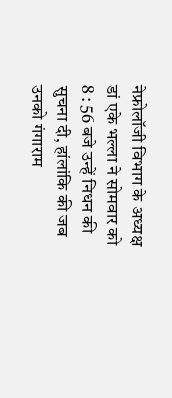नेफ्रोलॉजी विभाग के अध्यक्ष डां एके भल्ला ने सोमवार को 8 : 56 बजे उन्हें निधन की सुचना दी, हांलांकि की जब उनको गंगाराम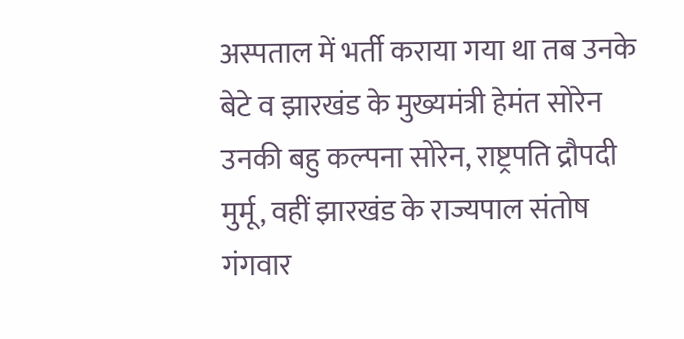अस्पताल में भर्ती कराया गया था तब उनके बेटे व झारखंड के मुख्यमंत्री हेमंत सोरेन उनकी बहु कल्पना सोरेन, राष्ट्रपति द्रौपदी मुर्मू, वहीं झारखंड के राज्यपाल संतोष गंगवार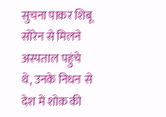सुचना पाकर शिबू सोरेन से मिलने अस्पताल पहुंचे थे, उनके निधन से देश में शोक की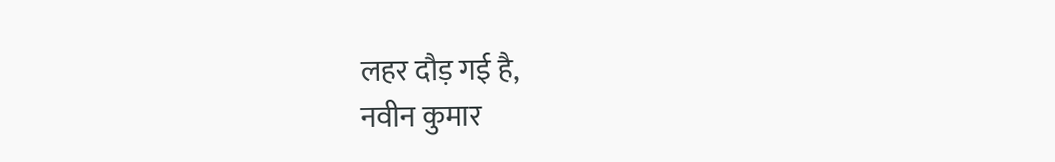लहर दौड़ गई है,
नवीन कुमार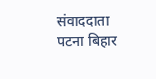संवाददाता पटना बिहार